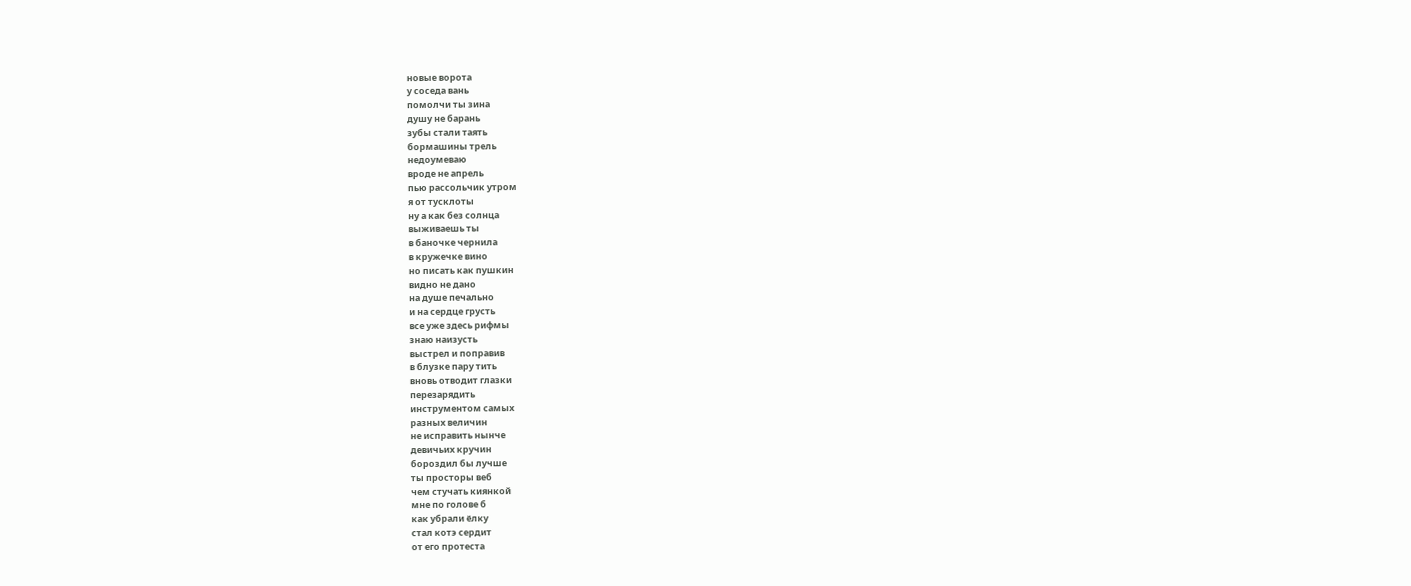новые ворота
у соседа вань
помолчи ты зина
душу не барань
зубы стали таять
бормашины трель
недоумеваю
вроде не апрель
пью рассольчик утром
я от тусклоты
ну а как без солнца
выживаешь ты
в баночке чернила
в кружечке вино
но писать как пушкин
видно не дано
на душе печально
и на сердце грусть
все уже здесь рифмы
знаю наизусть
выстрел и поправив
в блузке пару тить
вновь отводит глазки
перезарядить
инструментом самых
разных величин
не исправить нынче
девичьих кручин
бороздил бы лучше
ты просторы веб
чем стучать киянкой
мне по голове б
как убрали ёлку
стал котэ сердит
от его протеста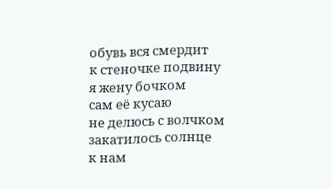обувь вся смердит
к стеночке подвину
я жену бочком
сам её кусаю
не делюсь с волчком
закатилось солнце
к нам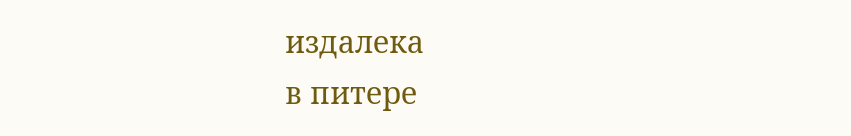издалека
в питере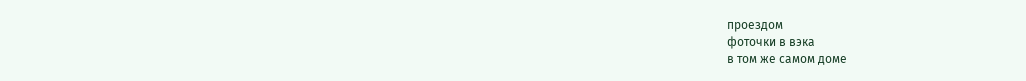проездом
фоточки в вэка
в том же самом доме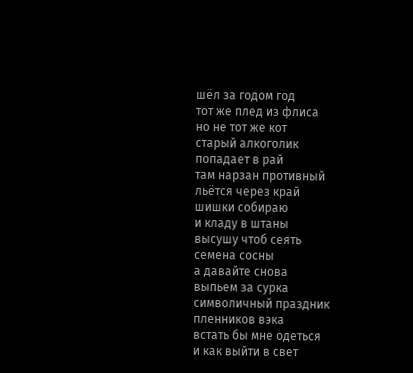шёл за годом год
тот же плед из флиса
но не тот же кот
старый алкоголик
попадает в рай
там нарзан противный
льётся через край
шишки собираю
и кладу в штаны
высушу чтоб сеять
семена сосны
а давайте снова
выпьем за сурка
символичный праздник
пленников вэка
встать бы мне одеться
и как выйти в свет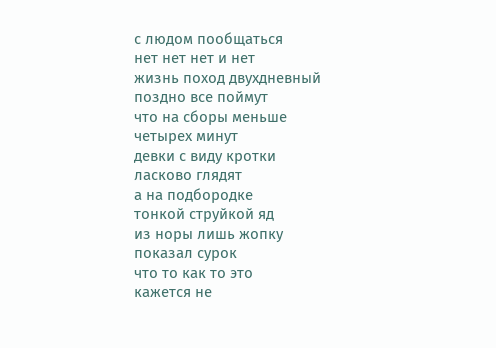с людом пообщаться
нет нет нет и нет
жизнь поход двухдневный
поздно все поймут
что на сборы меньше
четырех минут
девки с виду кротки
ласково глядят
а на подбородке
тонкой струйкой яд
из норы лишь жопку
показал сурок
что то как то это
кажется не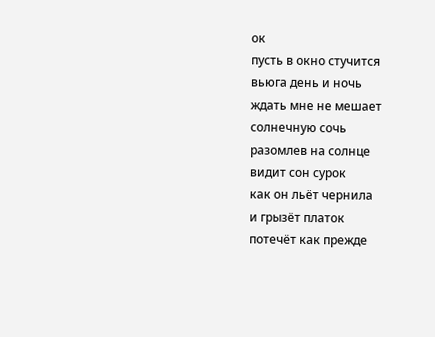ок
пусть в окно стучится
вьюга день и ночь
ждать мне не мешает
солнечную сочь
разомлев на солнце
видит сон сурок
как он льёт чернила
и грызёт платок
потечёт как прежде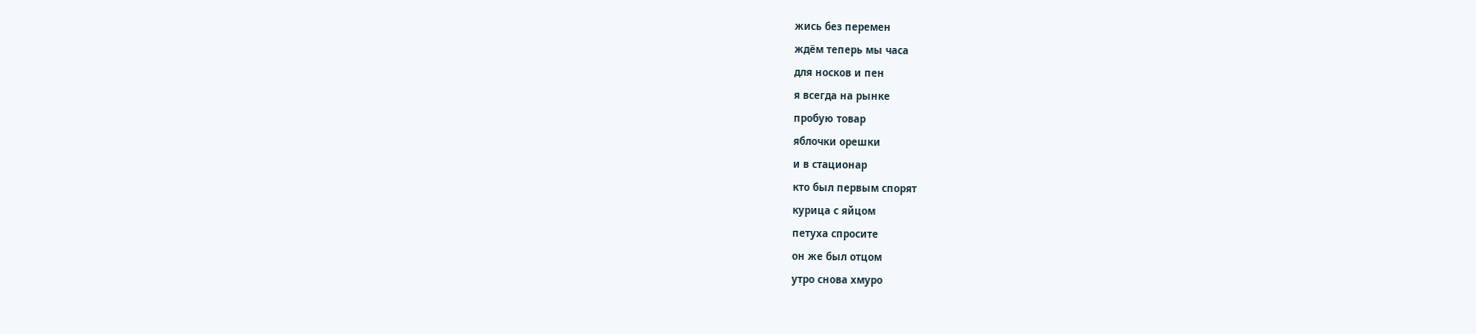жись без перемен
ждём теперь мы часа
для носков и пен
я всегда на рынке
пробую товар
яблочки орешки
и в стационар
кто был первым спорят
курица с яйцом
петуха спросите
он же был отцом
утро снова хмуро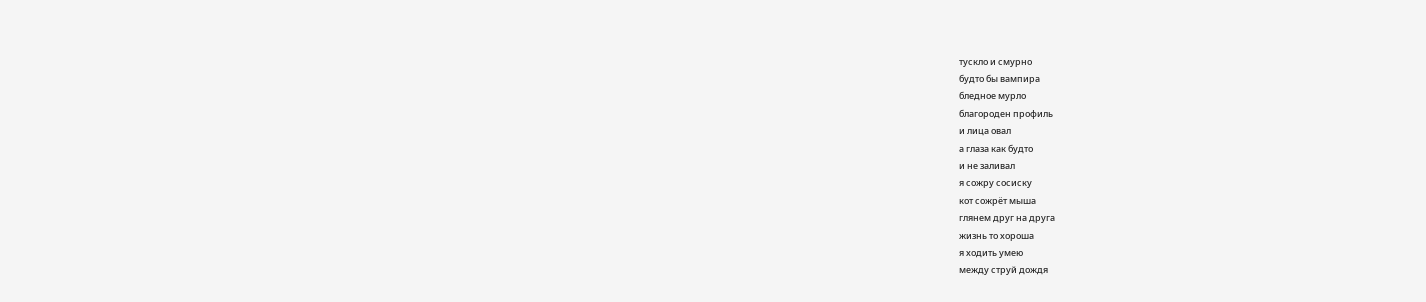тускло и смурно
будто бы вампира
бледное мурло
благороден профиль
и лица овал
а глаза как будто
и не заливал
я сожру сосиску
кот сожрёт мыша
глянем друг на друга
жизнь то хороша
я ходить умею
между струй дождя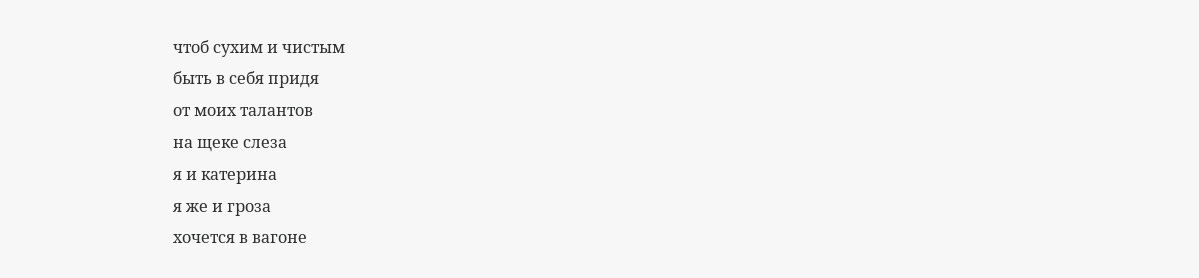чтоб сухим и чистым
быть в себя придя
от моих талантов
на щеке слеза
я и катерина
я же и гроза
хочется в вагоне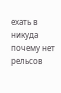ехать в никуда
почему нет рельсов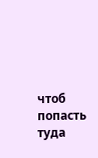чтоб попасть туда